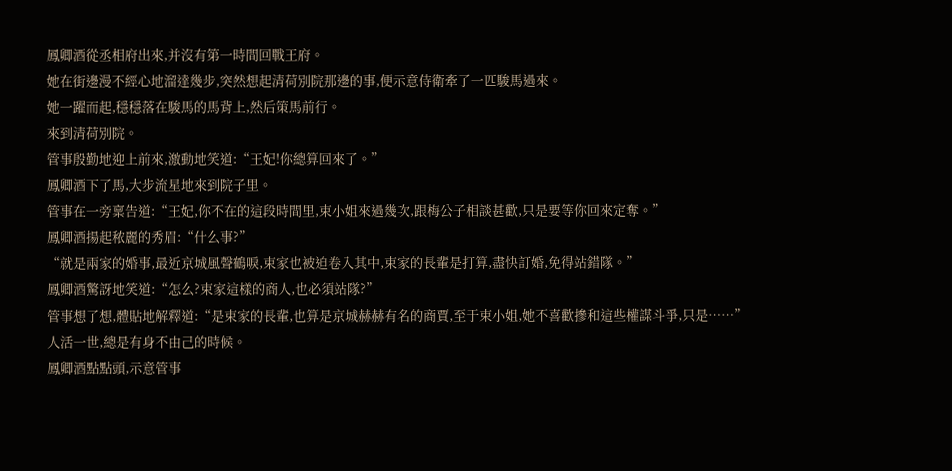鳳卿酒從丞相府出來,并沒有第一時間回戰王府。
她在街邊漫不經心地溜達幾步,突然想起清荷別院那邊的事,便示意侍衛牽了一匹駿馬過來。
她一躍而起,穩穩落在駿馬的馬背上,然后策馬前行。
來到清荷別院。
管事殷勤地迎上前來,激動地笑道:“王妃!你總算回來了。”
鳳卿酒下了馬,大步流星地來到院子里。
管事在一旁稟告道:“王妃,你不在的這段時間里,束小姐來過幾次,跟梅公子相談甚歡,只是要等你回來定奪。”
鳳卿酒揚起秾麗的秀眉:“什么事?”
“就是兩家的婚事,最近京城風聲鶴唳,束家也被迫卷入其中,束家的長輩是打算,盡快訂婚,免得站錯隊。”
鳳卿酒驚訝地笑道:“怎么?束家這樣的商人,也必須站隊?”
管事想了想,體貼地解釋道:“是束家的長輩,也算是京城赫赫有名的商賈,至于束小姐,她不喜歡摻和這些權謀斗爭,只是……”
人活一世,總是有身不由己的時候。
鳳卿酒點點頭,示意管事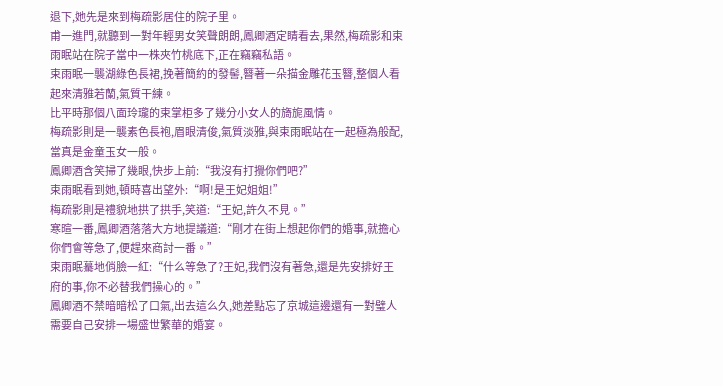退下,她先是來到梅疏影居住的院子里。
甫一進門,就聽到一對年輕男女笑聲朗朗,鳳卿酒定睛看去,果然,梅疏影和束雨眠站在院子當中一株夾竹桃底下,正在竊竊私語。
束雨眠一襲湖綠色長裙,挽著簡約的發髻,簪著一朵描金雕花玉簪,整個人看起來清雅若蘭,氣質干練。
比平時那個八面玲瓏的束掌柜多了幾分小女人的旖旎風情。
梅疏影則是一襲素色長袍,眉眼清俊,氣質淡雅,與束雨眠站在一起極為般配,當真是金童玉女一般。
鳳卿酒含笑掃了幾眼,快步上前:“我沒有打攪你們吧?”
束雨眠看到她,頓時喜出望外:“啊!是王妃姐姐!”
梅疏影則是禮貌地拱了拱手,笑道:“王妃,許久不見。”
寒暄一番,鳳卿酒落落大方地提議道:“剛才在街上想起你們的婚事,就擔心你們會等急了,便趕來商討一番。”
束雨眠驀地俏臉一紅:“什么等急了?王妃,我們沒有著急,還是先安排好王府的事,你不必替我們操心的。”
鳳卿酒不禁暗暗松了口氣,出去這么久,她差點忘了京城這邊還有一對璧人需要自己安排一場盛世繁華的婚宴。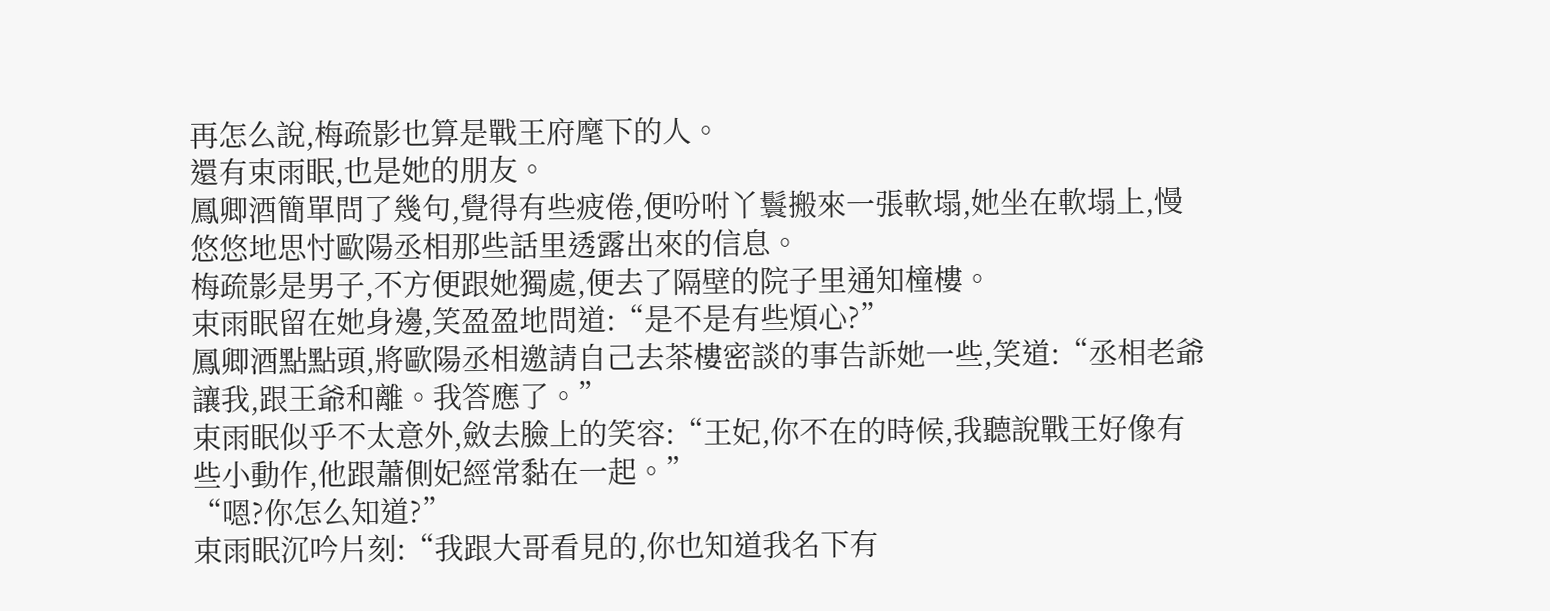再怎么說,梅疏影也算是戰王府麾下的人。
還有束雨眠,也是她的朋友。
鳳卿酒簡單問了幾句,覺得有些疲倦,便吩咐丫鬟搬來一張軟塌,她坐在軟塌上,慢悠悠地思忖歐陽丞相那些話里透露出來的信息。
梅疏影是男子,不方便跟她獨處,便去了隔壁的院子里通知橦樓。
束雨眠留在她身邊,笑盈盈地問道:“是不是有些煩心?”
鳳卿酒點點頭,將歐陽丞相邀請自己去茶樓密談的事告訴她一些,笑道:“丞相老爺讓我,跟王爺和離。我答應了。”
束雨眠似乎不太意外,斂去臉上的笑容:“王妃,你不在的時候,我聽說戰王好像有些小動作,他跟蕭側妃經常黏在一起。”
“嗯?你怎么知道?”
束雨眠沉吟片刻:“我跟大哥看見的,你也知道我名下有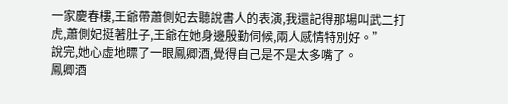一家慶春樓,王爺帶蕭側妃去聽說書人的表演,我還記得那場叫武二打虎,蕭側妃挺著肚子,王爺在她身邊殷勤伺候,兩人感情特別好。”
說完,她心虛地瞟了一眼鳳卿酒,覺得自己是不是太多嘴了。
鳳卿酒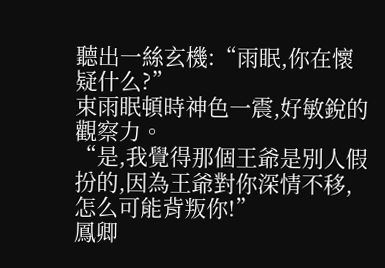聽出一絲玄機:“雨眠,你在懷疑什么?”
束雨眠頓時神色一震,好敏銳的觀察力。
“是,我覺得那個王爺是別人假扮的,因為王爺對你深情不移,怎么可能背叛你!”
鳳卿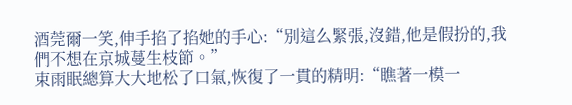酒莞爾一笑,伸手掐了掐她的手心:“別這么緊張,沒錯,他是假扮的,我們不想在京城蔓生枝節。”
束雨眠總算大大地松了口氣,恢復了一貫的精明:“瞧著一模一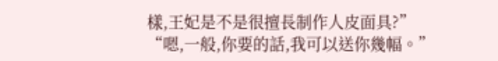樣,王妃是不是很擅長制作人皮面具?”
“嗯,一般,你要的話,我可以送你幾幅。”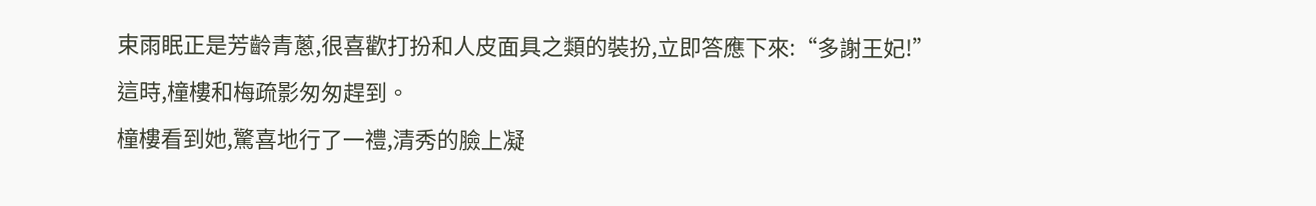束雨眠正是芳齡青蔥,很喜歡打扮和人皮面具之類的裝扮,立即答應下來:“多謝王妃!”
這時,橦樓和梅疏影匆匆趕到。
橦樓看到她,驚喜地行了一禮,清秀的臉上凝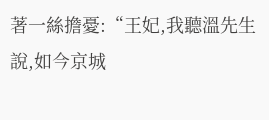著一絲擔憂:“王妃,我聽溫先生說,如今京城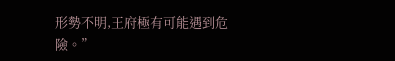形勢不明,王府極有可能遇到危險。”